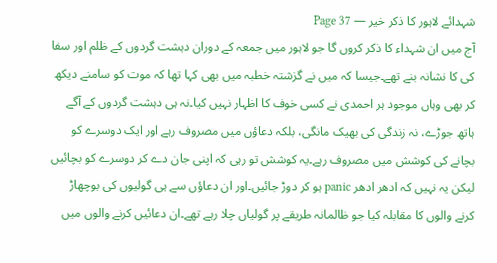شہدائے لاہور کا ذکر خیر — Page 37
آج میں ان شہداء کا ذکر کروں گا جو لاہور میں جمعہ کے دوران دہشت گردوں کے ظلم اور سفا کی کا نشانہ بنے تھے۔جیسا کہ میں نے گزشتہ خطبہ میں بھی کہا تھا کہ موت کو سامنے دیکھ کر بھی وہاں موجود ہر احمدی نے کسی خوف کا اظہار نہیں کیا۔نہ ہی دہشت گردوں کے آگے ہاتھ جوڑے، نہ زندگی کی بھیک مانگی، بلکہ دعاؤں میں مصروف رہے اور ایک دوسرے کو بچانے کی کوشش میں مصروف رہے۔یہ کوشش تو رہی کہ اپنی جان دے کر دوسرے کو بچائیں لیکن یہ نہیں کہ ادھر ادھر panic ہو کر دوڑ جائیں۔اور ان دعاؤں سے ہی گولیوں کی بوچھاڑ کرنے والوں کا مقابلہ کیا جو ظالمانہ طریقے پر گولیاں چلا رہے تھے۔ان دعائیں کرنے والوں میں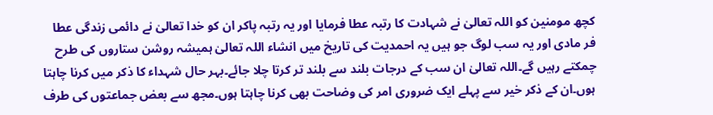کچھ مومنین کو اللہ تعالیٰ نے شہادت کا رتبہ عطا فرمایا اور یہ رتبہ پاکر ان کو خدا تعالیٰ نے دائمی زندگی عطا فر مادی اور یہ سب لوگ جو ہیں یہ احمدیت کی تاریخ میں انشاء اللہ تعالیٰ ہمیشہ روشن ستاروں کی طرح چمکتے رہیں گے۔اللہ تعالیٰ ان سب کے درجات بلند سے بلند تر کرتا چلا جائے۔بہر حال شہداء کا ذکر میں کرنا چاہتا ہوں۔ان کے ذکر خیر سے پہلے ایک ضروری امر کی وضاحت بھی کرنا چاہتا ہوں۔مجھ سے بعض جماعتوں کی طرف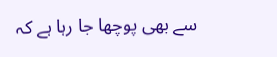سے بھی پوچھا جا رہا ہے کہ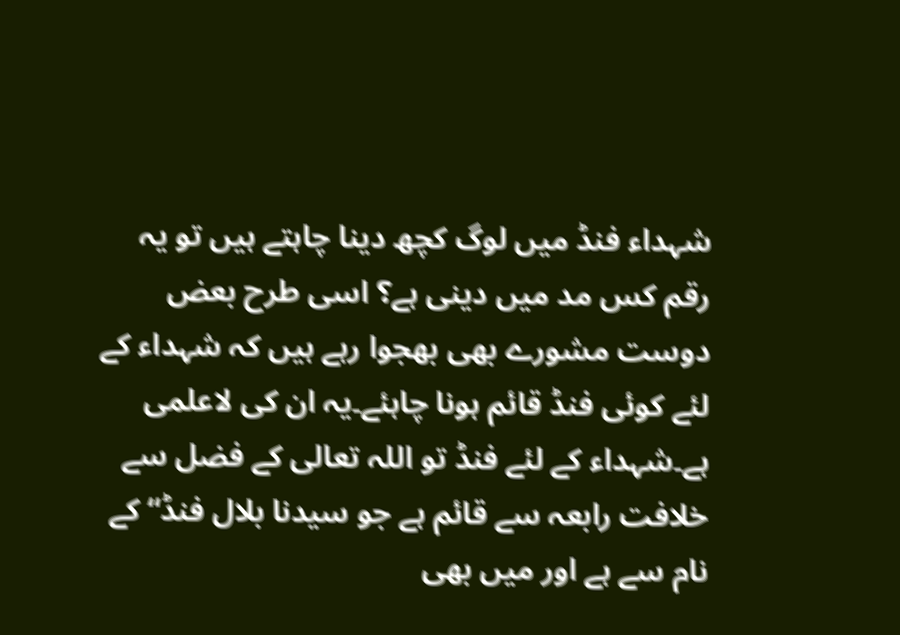شہداء فنڈ میں لوگ کچھ دینا چاہتے ہیں تو یہ رقم کس مد میں دینی ہے؟ اسی طرح بعض دوست مشورے بھی بھجوا رہے ہیں کہ شہداء کے لئے کوئی فنڈ قائم ہونا چاہئے۔یہ ان کی لاعلمی ہے۔شہداء کے لئے فنڈ تو اللہ تعالی کے فضل سے خلافت رابعہ سے قائم ہے جو سیدنا بلال فنڈ“ کے نام سے ہے اور میں بھی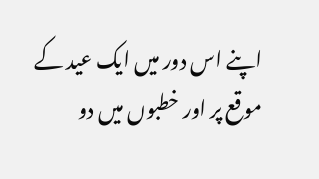اپنے اس دور میں ایک عید کے موقع پر اور خطبوں میں دو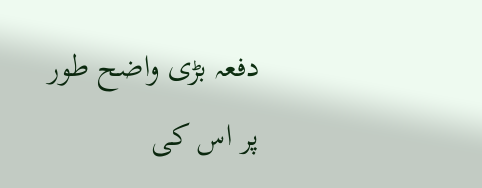دفعہ بڑی واضح طور پر اس کی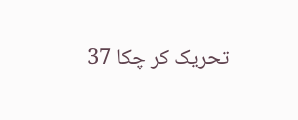تحریک کر چکا 37